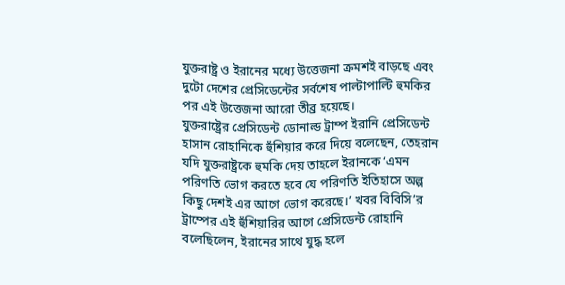যুক্তরাষ্ট্র ও ইরানের মধ্যে উত্তেজনা ক্রমশই বাড়ছে এবং দুটো দেশের প্রেসিডেন্টের সর্বশেষ পাল্টাপাল্টি হুমকির পর এই উত্তেজনা আরো তীব্র হয়েছে।
যুক্তরাষ্ট্রের প্রেসিডেন্ট ডোনাল্ড ট্রাম্প ইরানি প্রেসিডেন্ট হাসান রোহানিকে হুঁশিয়ার করে দিয়ে বলেছেন, তেহরান যদি যুক্তরাষ্ট্রকে হুমকি দেয় তাহলে ইরানকে ‘এমন পরিণতি ভোগ করতে হবে যে পরিণতি ইতিহাসে অল্প কিছু দেশই এর আগে ভোগ করেছে।’ খবর বিবিসি’র
ট্রাম্পের এই হুঁশিয়ারির আগে প্রেসিডেন্ট রোহানি বলেছিলেন, ইরানের সাথে যুদ্ধ হলে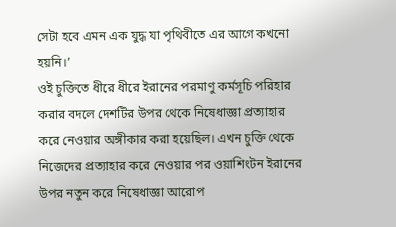সেটা হবে এমন এক যুদ্ধ যা পৃথিবীতে এর আগে কখনো হয়নি।’
ওই চুক্তিতে ধীরে ধীরে ইরানের পরমাণু কর্মসূচি পরিহার করার বদলে দেশটির উপর থেকে নিষেধাজ্ঞা প্রত্যাহার করে নেওয়ার অঙ্গীকার করা হয়েছিল। এখন চুক্তি থেকে নিজেদের প্রত্যাহার করে নেওয়ার পর ওয়াশিংটন ইরানের উপর নতুন করে নিষেধাজ্ঞা আরোপ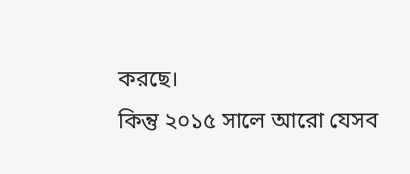করছে।
কিন্তু ২০১৫ সালে আরো যেসব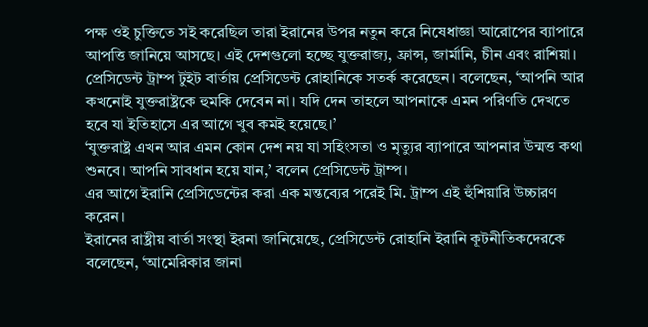পক্ষ ওই চুক্তিতে সই করেছিল তারা ইরানের উপর নতুন করে নিষেধাজ্ঞা আরোপের ব্যাপারে আপত্তি জানিয়ে আসছে। এই দেশগুলো হচ্ছে যুক্তরাজ্য, ফ্রান্স, জার্মানি, চীন এবং রাশিয়া।
প্রেসিডেন্ট ট্রাম্প টুইট বার্তায় প্রেসিডেন্ট রোহানিকে সতর্ক করেছেন। বলেছেন, ‘আপনি আর কখনোই যুক্তরাষ্ট্রকে হুমকি দেবেন না। যদি দেন তাহলে আপনাকে এমন পরিণতি দেখতে হবে যা ইতিহাসে এর আগে খুব কমই হয়েছে।’
‘যুক্তরাষ্ট্র এখন আর এমন কোন দেশ নয় যা সহিংসতা ও মৃত্যুর ব্যাপারে আপনার উন্মত্ত কথা শুনবে। আপনি সাবধান হয়ে যান,’ বলেন প্রেসিডেন্ট ট্রাম্প।
এর আগে ইরানি প্রেসিডেন্টের করা এক মন্তব্যের পরেই মি. ট্রাম্প এই হুঁশিয়ারি উচ্চারণ করেন।
ইরানের রাষ্ট্রীয় বার্তা সংস্থা ইরনা জানিয়েছে, প্রেসিডেন্ট রোহানি ইরানি কূটনীতিকদেরকে বলেছেন, ‘আমেরিকার জানা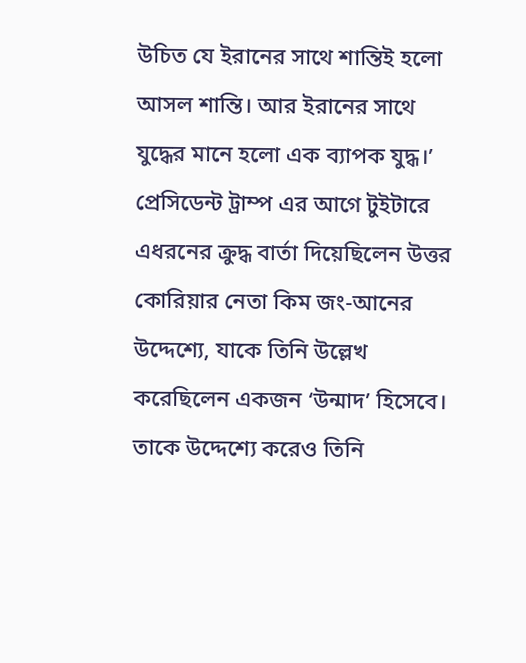উচিত যে ইরানের সাথে শান্তিই হলো আসল শান্তি। আর ইরানের সাথে যুদ্ধের মানে হলো এক ব্যাপক যুদ্ধ।’
প্রেসিডেন্ট ট্রাম্প এর আগে টুইটারে এধরনের ক্রুদ্ধ বার্তা দিয়েছিলেন উত্তর কোরিয়ার নেতা কিম জং-আনের উদ্দেশ্যে, যাকে তিনি উল্লেখ করেছিলেন একজন ‘উন্মাদ’ হিসেবে। তাকে উদ্দেশ্যে করেও তিনি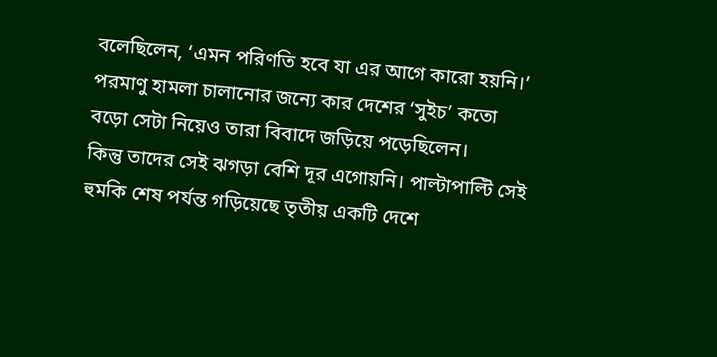বলেছিলেন, ‘এমন পরিণতি হবে যা এর আগে কারো হয়নি।’ পরমাণু হামলা চালানোর জন্যে কার দেশের ‘সুইচ’ কতো বড়ো সেটা নিয়েও তারা বিবাদে জড়িয়ে পড়েছিলেন।
কিন্তু তাদের সেই ঝগড়া বেশি দূর এগোয়নি। পাল্টাপাল্টি সেই হুমকি শেষ পর্যন্ত গড়িয়েছে তৃতীয় একটি দেশে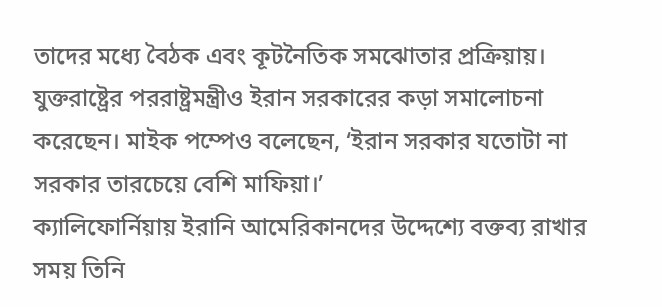তাদের মধ্যে বৈঠক এবং কূটনৈতিক সমঝোতার প্রক্রিয়ায়।
যুক্তরাষ্ট্রের পররাষ্ট্রমন্ত্রীও ইরান সরকারের কড়া সমালোচনা করেছেন। মাইক পম্পেও বলেছেন, ‘ইরান সরকার যতোটা না সরকার তারচেয়ে বেশি মাফিয়া।’
ক্যালিফোর্নিয়ায় ইরানি আমেরিকানদের উদ্দেশ্যে বক্তব্য রাখার সময় তিনি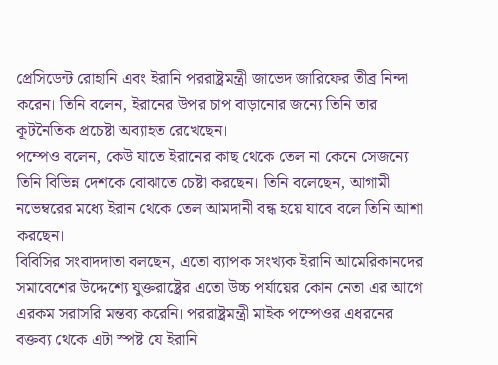প্রেসিডেন্ট রোহানি এবং ইরানি পররাষ্ট্রমন্ত্রী জাভেদ জারিফের তীব্র নিন্দা করেন। তিনি বলেন, ইরানের উপর চাপ বাড়ানোর জন্যে তিনি তার কূটনৈতিক প্রচেষ্টা অব্যাহত রেখেছেন।
পম্পেও বলেন, কেউ যাতে ইরানের কাছ থেকে তেল না কেনে সেজন্যে তিনি বিভিন্ন দেশকে বোঝাতে চেষ্টা করছেন। তিনি বলেছেন, আগামী নভেম্বরের মধ্যে ইরান থেকে তেল আমদানী বন্ধ হয়ে যাবে বলে তিনি আশা করছেন।
বিবিসির সংবাদদাতা বলছেন, এতো ব্যাপক সংখ্যক ইরানি আমেরিকানদের সমাবেশের উদ্দেশ্যে যুক্তরাষ্ট্রের এতো উচ্চ পর্যায়ের কোন নেতা এর আগে এরকম সরাসরি মন্তব্য করেনি। পররাষ্ট্রমন্ত্রী মাইক পম্পেওর এধরনের বক্তব্য থেকে এটা স্পষ্ট যে ইরানি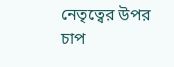নেতৃত্বের উপর চাপ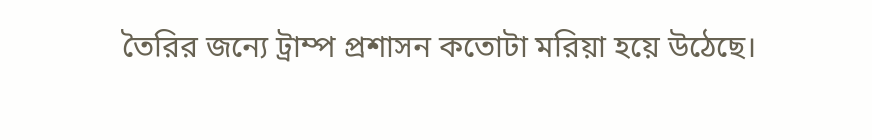তৈরির জন্যে ট্রাম্প প্রশাসন কতোটা মরিয়া হয়ে উঠেছে।